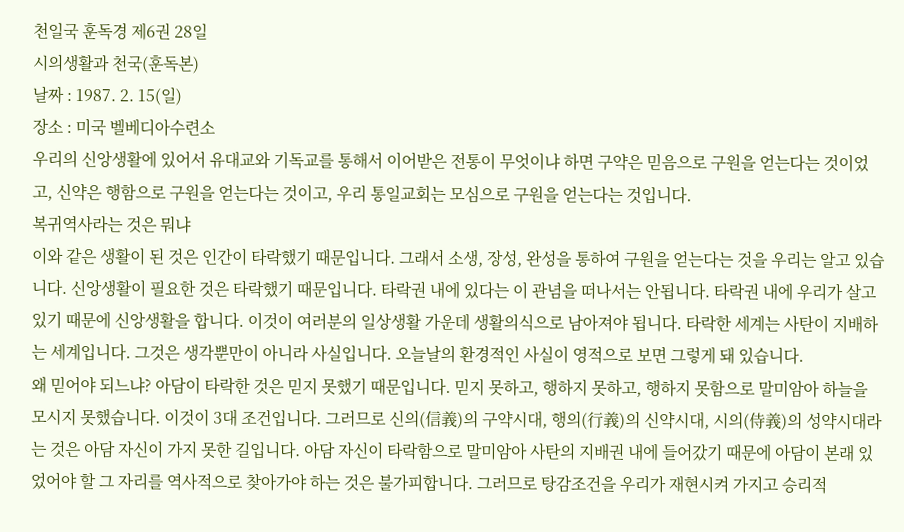천일국 훈독경 제6권 28일
시의생활과 천국(훈독본)
날짜 : 1987. 2. 15(일)
장소 : 미국 벨베디아수련소
우리의 신앙생활에 있어서 유대교와 기독교를 통해서 이어받은 전통이 무엇이냐 하면 구약은 믿음으로 구원을 얻는다는 것이었고, 신약은 행함으로 구원을 얻는다는 것이고, 우리 통일교회는 모심으로 구원을 얻는다는 것입니다.
복귀역사라는 것은 뭐냐
이와 같은 생활이 된 것은 인간이 타락했기 때문입니다. 그래서 소생, 장성, 완성을 통하여 구원을 얻는다는 것을 우리는 알고 있습니다. 신앙생활이 필요한 것은 타락했기 때문입니다. 타락권 내에 있다는 이 관념을 떠나서는 안됩니다. 타락권 내에 우리가 살고 있기 때문에 신앙생활을 합니다. 이것이 여러분의 일상생활 가운데 생활의식으로 남아져야 됩니다. 타락한 세계는 사탄이 지배하는 세계입니다. 그것은 생각뿐만이 아니라 사실입니다. 오늘날의 환경적인 사실이 영적으로 보면 그렇게 돼 있습니다.
왜 믿어야 되느냐? 아담이 타락한 것은 믿지 못했기 때문입니다. 믿지 못하고, 행하지 못하고, 행하지 못함으로 말미암아 하늘을 모시지 못했습니다. 이것이 3대 조건입니다. 그러므로 신의(信義)의 구약시대, 행의(行義)의 신약시대, 시의(侍義)의 성약시대라는 것은 아담 자신이 가지 못한 길입니다. 아담 자신이 타락함으로 말미암아 사탄의 지배권 내에 들어갔기 때문에 아담이 본래 있었어야 할 그 자리를 역사적으로 찾아가야 하는 것은 불가피합니다. 그러므로 탕감조건을 우리가 재현시켜 가지고 승리적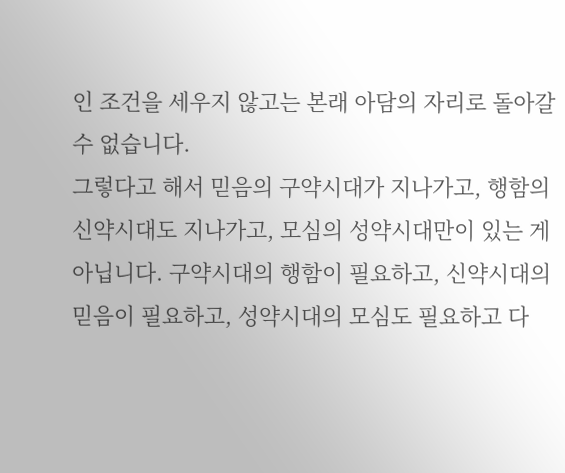인 조건을 세우지 않고는 본래 아담의 자리로 돌아갈 수 없습니다.
그렇다고 해서 믿음의 구약시대가 지나가고, 행함의 신약시대도 지나가고, 모심의 성약시대만이 있는 게 아닙니다. 구약시대의 행함이 필요하고, 신약시대의 믿음이 필요하고, 성약시대의 모심도 필요하고 다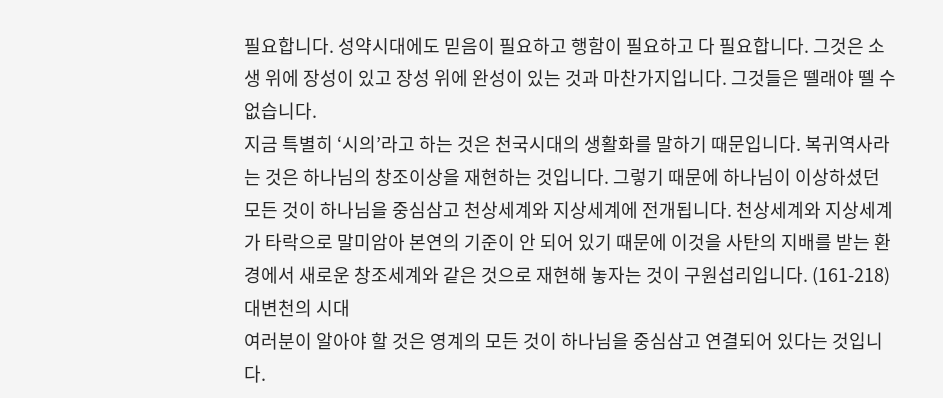필요합니다. 성약시대에도 믿음이 필요하고 행함이 필요하고 다 필요합니다. 그것은 소생 위에 장성이 있고 장성 위에 완성이 있는 것과 마찬가지입니다. 그것들은 뗄래야 뗄 수 없습니다.
지금 특별히 ‘시의’라고 하는 것은 천국시대의 생활화를 말하기 때문입니다. 복귀역사라는 것은 하나님의 창조이상을 재현하는 것입니다. 그렇기 때문에 하나님이 이상하셨던 모든 것이 하나님을 중심삼고 천상세계와 지상세계에 전개됩니다. 천상세계와 지상세계가 타락으로 말미암아 본연의 기준이 안 되어 있기 때문에 이것을 사탄의 지배를 받는 환경에서 새로운 창조세계와 같은 것으로 재현해 놓자는 것이 구원섭리입니다. (161-218)
대변천의 시대
여러분이 알아야 할 것은 영계의 모든 것이 하나님을 중심삼고 연결되어 있다는 것입니다.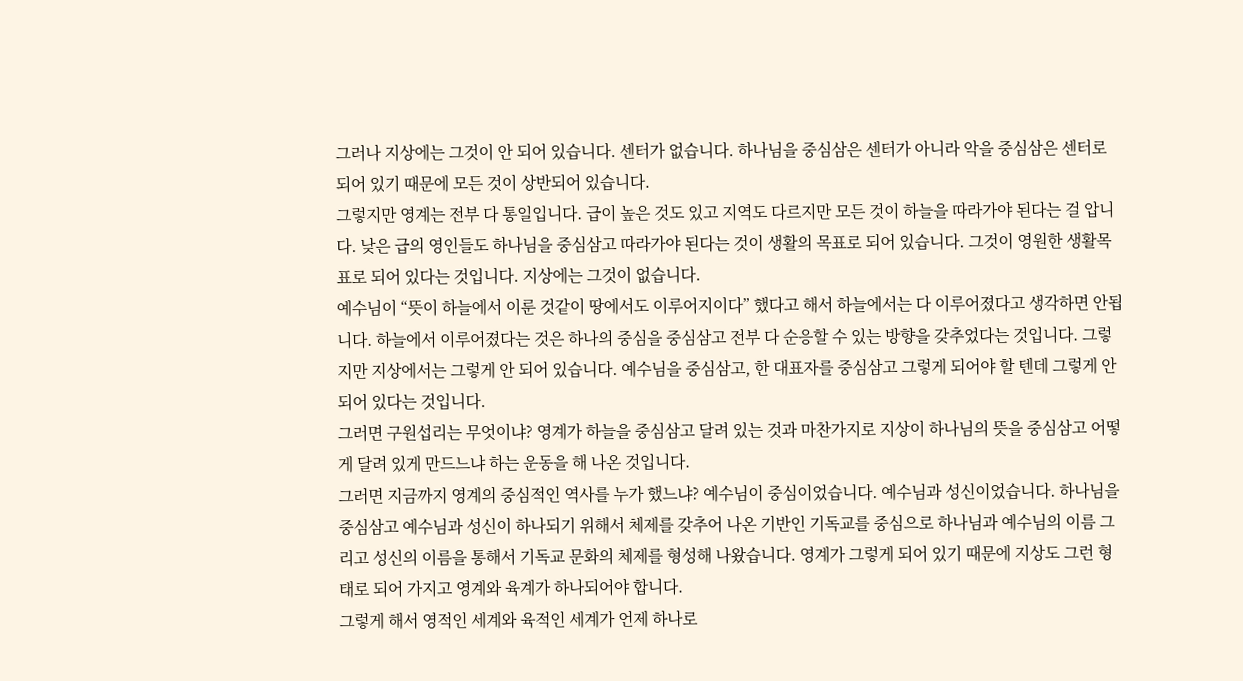그러나 지상에는 그것이 안 되어 있습니다. 센터가 없습니다. 하나님을 중심삼은 센터가 아니라 악을 중심삼은 센터로 되어 있기 때문에 모든 것이 상반되어 있습니다.
그렇지만 영계는 전부 다 통일입니다. 급이 높은 것도 있고 지역도 다르지만 모든 것이 하늘을 따라가야 된다는 걸 압니다. 낮은 급의 영인들도 하나님을 중심삼고 따라가야 된다는 것이 생활의 목표로 되어 있습니다. 그것이 영원한 생활목표로 되어 있다는 것입니다. 지상에는 그것이 없습니다.
예수님이 “뜻이 하늘에서 이룬 것같이 땅에서도 이루어지이다” 했다고 해서 하늘에서는 다 이루어졌다고 생각하면 안됩니다. 하늘에서 이루어졌다는 것은 하나의 중심을 중심삼고 전부 다 순응할 수 있는 방향을 갖추었다는 것입니다. 그렇지만 지상에서는 그렇게 안 되어 있습니다. 예수님을 중심삼고, 한 대표자를 중심삼고 그렇게 되어야 할 텐데 그렇게 안 되어 있다는 것입니다.
그러면 구원섭리는 무엇이냐? 영계가 하늘을 중심삼고 달려 있는 것과 마찬가지로 지상이 하나님의 뜻을 중심삼고 어떻게 달려 있게 만드느냐 하는 운동을 해 나온 것입니다.
그러면 지금까지 영계의 중심적인 역사를 누가 했느냐? 예수님이 중심이었습니다. 예수님과 성신이었습니다. 하나님을 중심삼고 예수님과 성신이 하나되기 위해서 체제를 갖추어 나온 기반인 기독교를 중심으로 하나님과 예수님의 이름 그리고 성신의 이름을 통해서 기독교 문화의 체제를 형성해 나왔습니다. 영계가 그렇게 되어 있기 때문에 지상도 그런 형태로 되어 가지고 영계와 육계가 하나되어야 합니다.
그렇게 해서 영적인 세계와 육적인 세계가 언제 하나로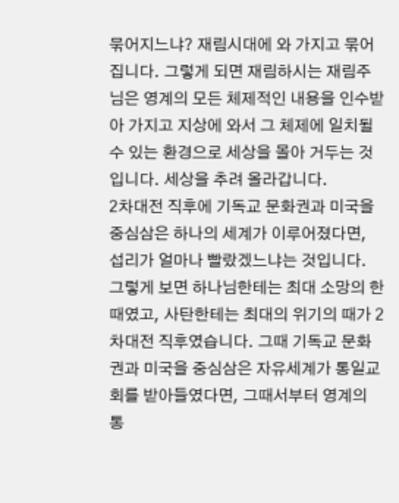묶어지느냐? 재림시대에 와 가지고 묶어집니다. 그렇게 되면 재림하시는 재림주님은 영계의 모든 체제적인 내용을 인수받아 가지고 지상에 와서 그 체제에 일치될 수 있는 환경으로 세상을 몰아 거두는 것입니다. 세상을 추려 올라갑니다.
2차대전 직후에 기독교 문화권과 미국을 중심삼은 하나의 세계가 이루어졌다면, 섭리가 얼마나 빨랐겠느냐는 것입니다. 그렇게 보면 하나님한테는 최대 소망의 한 때였고, 사탄한테는 최대의 위기의 때가 2차대전 직후였습니다. 그때 기독교 문화권과 미국을 중심삼은 자유세계가 통일교회를 받아들였다면, 그때서부터 영계의 통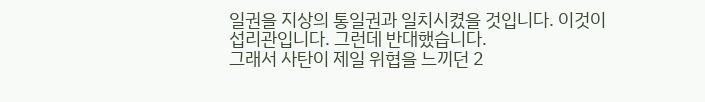일권을 지상의 통일권과 일치시켰을 것입니다. 이것이 섭리관입니다. 그런데 반대했습니다.
그래서 사탄이 제일 위협을 느끼던 2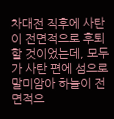차대전 직후에 사탄이 전면적으로 후퇴할 것이었는데, 모두가 사탄 편에 섬으로 말미암아 하늘이 전면적으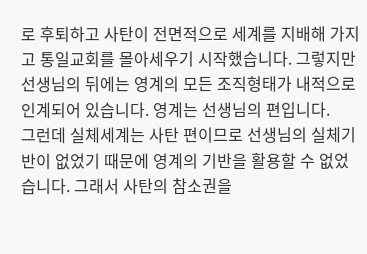로 후퇴하고 사탄이 전면적으로 세계를 지배해 가지고 통일교회를 몰아세우기 시작했습니다. 그렇지만 선생님의 뒤에는 영계의 모든 조직형태가 내적으로 인계되어 있습니다. 영계는 선생님의 편입니다.
그런데 실체세계는 사탄 편이므로 선생님의 실체기반이 없었기 때문에 영계의 기반을 활용할 수 없었습니다. 그래서 사탄의 참소권을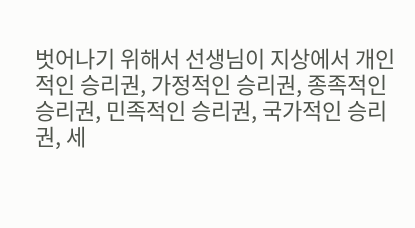벗어나기 위해서 선생님이 지상에서 개인적인 승리권, 가정적인 승리권, 종족적인 승리권, 민족적인 승리권, 국가적인 승리권, 세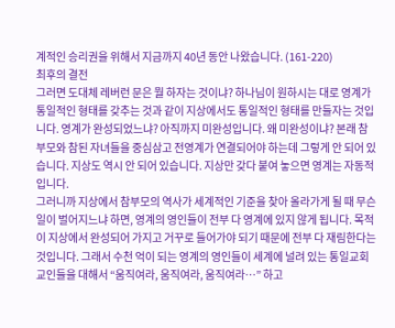계적인 승리권을 위해서 지금까지 40년 동안 나왔습니다. (161-220)
최후의 결전
그러면 도대체 레버런 문은 뭘 하자는 것이냐? 하나님이 원하시는 대로 영계가 통일적인 형태를 갖추는 것과 같이 지상에서도 통일적인 형태를 만들자는 것입니다. 영계가 완성되었느냐? 아직까지 미완성입니다. 왜 미완성이냐? 본래 참부모와 참된 자녀들을 중심삼고 전영계가 연결되어야 하는데 그렇게 안 되어 있습니다. 지상도 역시 안 되어 있습니다. 지상만 갖다 붙여 놓으면 영계는 자동적입니다.
그러니까 지상에서 참부모의 역사가 세계적인 기준을 찾아 올라가게 될 때 무슨 일이 벌어지느냐 하면, 영계의 영인들이 전부 다 영계에 있지 않게 됩니다. 목적이 지상에서 완성되어 가지고 거꾸로 들어가야 되기 때문에 전부 다 재림한다는 것입니다. 그래서 수천 억이 되는 영계의 영인들이 세계에 널려 있는 통일교회 교인들을 대해서 “움직여라, 움직여라, 움직여라…” 하고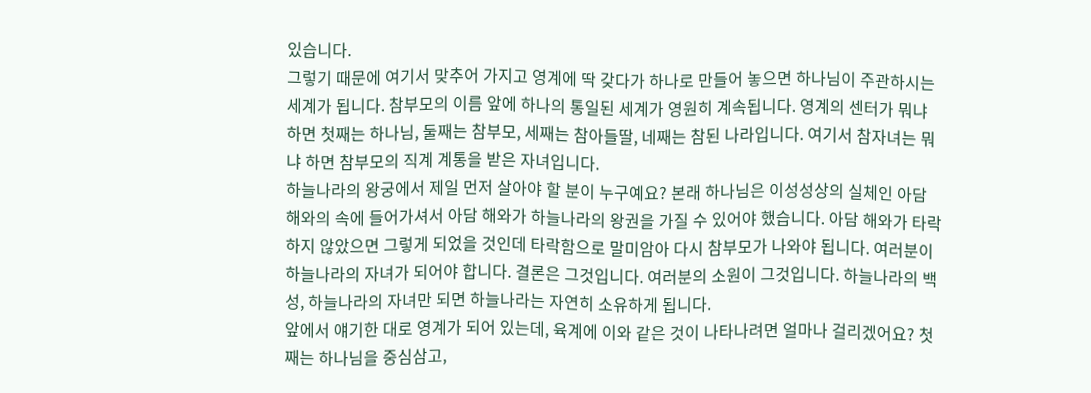있습니다.
그렇기 때문에 여기서 맞추어 가지고 영계에 딱 갖다가 하나로 만들어 놓으면 하나님이 주관하시는 세계가 됩니다. 참부모의 이름 앞에 하나의 통일된 세계가 영원히 계속됩니다. 영계의 센터가 뭐냐 하면 첫째는 하나님, 둘째는 참부모, 세째는 참아들딸, 네째는 참된 나라입니다. 여기서 참자녀는 뭐냐 하면 참부모의 직계 계통을 받은 자녀입니다.
하늘나라의 왕궁에서 제일 먼저 살아야 할 분이 누구예요? 본래 하나님은 이성성상의 실체인 아담 해와의 속에 들어가셔서 아담 해와가 하늘나라의 왕권을 가질 수 있어야 했습니다. 아담 해와가 타락하지 않았으면 그렇게 되었을 것인데 타락함으로 말미암아 다시 참부모가 나와야 됩니다. 여러분이 하늘나라의 자녀가 되어야 합니다. 결론은 그것입니다. 여러분의 소원이 그것입니다. 하늘나라의 백성, 하늘나라의 자녀만 되면 하늘나라는 자연히 소유하게 됩니다.
앞에서 얘기한 대로 영계가 되어 있는데, 육계에 이와 같은 것이 나타나려면 얼마나 걸리겠어요? 첫째는 하나님을 중심삼고,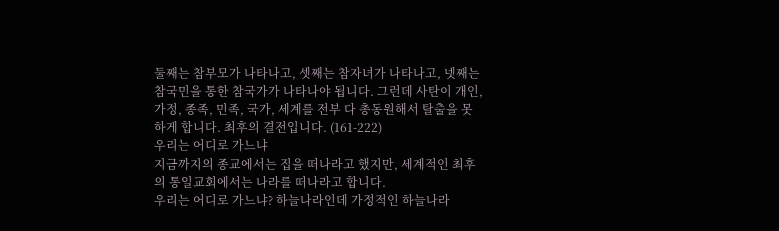둘째는 참부모가 나타나고, 셋째는 참자녀가 나타나고, 넷째는 참국민을 통한 참국가가 나타나야 됩니다. 그런데 사탄이 개인, 가정, 종족, 민족, 국가, 세계를 전부 다 총동원해서 탈출을 못 하게 합니다. 최후의 결전입니다. (161-222)
우리는 어디로 가느냐
지금까지의 종교에서는 집을 떠나라고 했지만, 세계적인 최후의 통일교회에서는 나라를 떠나라고 합니다.
우리는 어디로 가느냐? 하늘나라인데 가정적인 하늘나라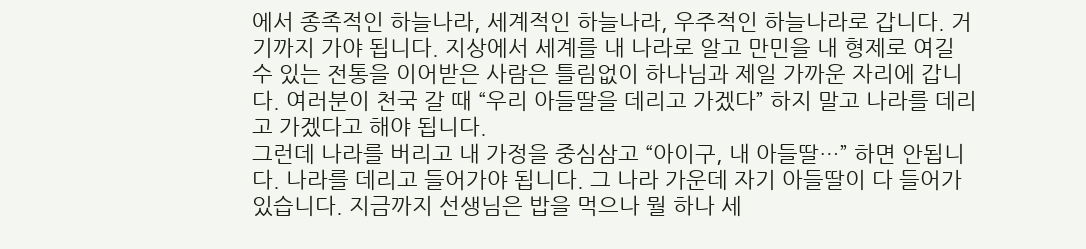에서 종족적인 하늘나라, 세계적인 하늘나라, 우주적인 하늘나라로 갑니다. 거기까지 가야 됩니다. 지상에서 세계를 내 나라로 알고 만민을 내 형제로 여길 수 있는 전통을 이어받은 사람은 틀림없이 하나님과 제일 가까운 자리에 갑니다. 여러분이 천국 갈 때 “우리 아들딸을 데리고 가겠다” 하지 말고 나라를 데리고 가겠다고 해야 됩니다.
그런데 나라를 버리고 내 가정을 중심삼고 “아이구, 내 아들딸…” 하면 안됩니다. 나라를 데리고 들어가야 됩니다. 그 나라 가운데 자기 아들딸이 다 들어가 있습니다. 지금까지 선생님은 밥을 먹으나 뭘 하나 세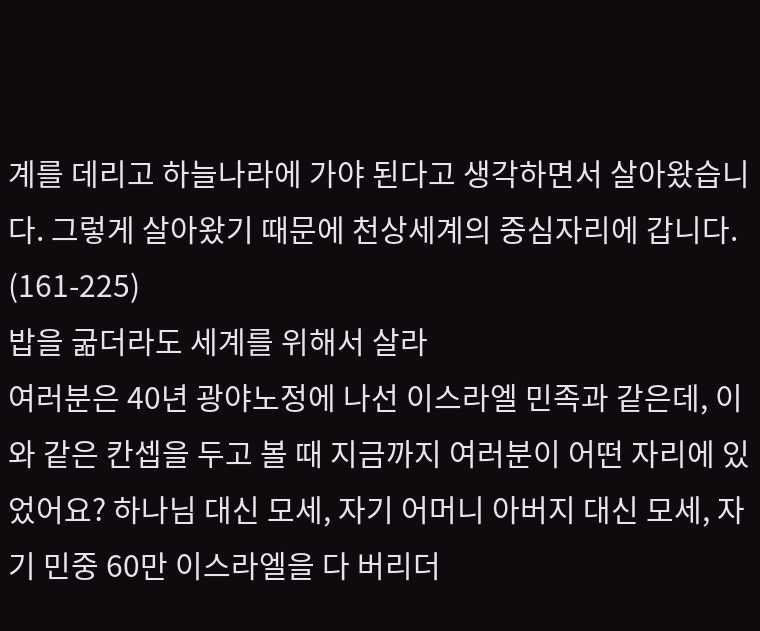계를 데리고 하늘나라에 가야 된다고 생각하면서 살아왔습니다. 그렇게 살아왔기 때문에 천상세계의 중심자리에 갑니다. (161-225)
밥을 굶더라도 세계를 위해서 살라
여러분은 40년 광야노정에 나선 이스라엘 민족과 같은데, 이와 같은 칸셉을 두고 볼 때 지금까지 여러분이 어떤 자리에 있었어요? 하나님 대신 모세, 자기 어머니 아버지 대신 모세, 자기 민중 60만 이스라엘을 다 버리더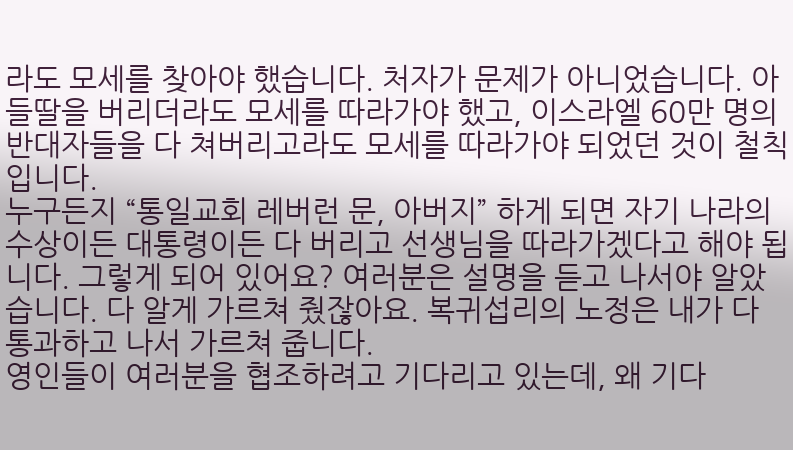라도 모세를 찾아야 했습니다. 처자가 문제가 아니었습니다. 아들딸을 버리더라도 모세를 따라가야 했고, 이스라엘 60만 명의 반대자들을 다 쳐버리고라도 모세를 따라가야 되었던 것이 철칙입니다.
누구든지 “통일교회 레버런 문, 아버지” 하게 되면 자기 나라의 수상이든 대통령이든 다 버리고 선생님을 따라가겠다고 해야 됩니다. 그렇게 되어 있어요? 여러분은 설명을 듣고 나서야 알았습니다. 다 알게 가르쳐 줬잖아요. 복귀섭리의 노정은 내가 다 통과하고 나서 가르쳐 줍니다.
영인들이 여러분을 협조하려고 기다리고 있는데, 왜 기다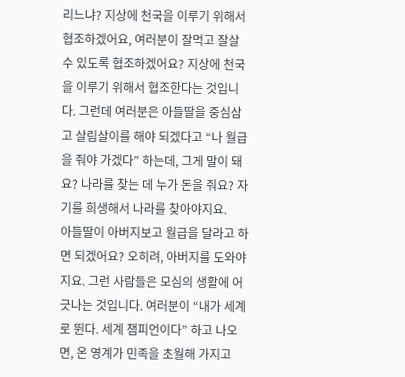리느냐? 지상에 천국을 이루기 위해서 협조하겠어요, 여러분이 잘먹고 잘살 수 있도록 협조하겠어요? 지상에 천국을 이루기 위해서 협조한다는 것입니다. 그런데 여러분은 아들딸을 중심삼고 살림살이를 해야 되겠다고 “나 월급을 줘야 가겠다” 하는데, 그게 말이 돼요? 나라를 찾는 데 누가 돈을 줘요? 자기를 희생해서 나라를 찾아야지요.
아들딸이 아버지보고 월급을 달라고 하면 되겠어요? 오히려, 아버지를 도와야지요. 그런 사람들은 모심의 생활에 어긋나는 것입니다. 여러분이 “내가 세계로 뛴다. 세계 챔피언이다” 하고 나오면, 온 영계가 민족을 초월해 가지고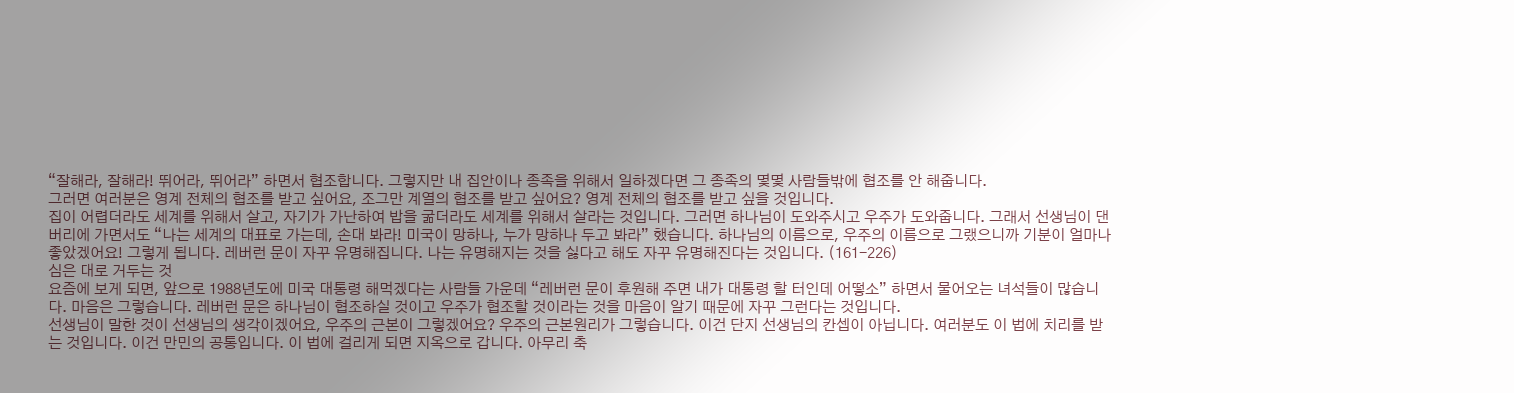“잘해라, 잘해라! 뛰어라, 뛰어라” 하면서 협조합니다. 그렇지만 내 집안이나 종족을 위해서 일하겠다면 그 종족의 몇몇 사람들밖에 협조를 안 해줍니다.
그러면 여러분은 영계 전체의 협조를 받고 싶어요, 조그만 계열의 협조를 받고 싶어요? 영계 전체의 협조를 받고 싶을 것입니다.
집이 어렵더라도 세계를 위해서 살고, 자기가 가난하여 밥을 굶더라도 세계를 위해서 살라는 것입니다. 그러면 하나님이 도와주시고 우주가 도와줍니다. 그래서 선생님이 댄버리에 가면서도 “나는 세계의 대표로 가는데, 손대 봐라! 미국이 망하나, 누가 망하나 두고 봐라” 했습니다. 하나님의 이름으로, 우주의 이름으로 그랬으니까 기분이 얼마나 좋았겠어요! 그렇게 됩니다. 레버런 문이 자꾸 유명해집니다. 나는 유명해지는 것을 싫다고 해도 자꾸 유명해진다는 것입니다. (161-226)
심은 대로 거두는 것
요즘에 보게 되면, 앞으로 1988년도에 미국 대통령 해먹겠다는 사람들 가운데 “레버런 문이 후원해 주면 내가 대통령 할 터인데 어떻소” 하면서 물어오는 녀석들이 많습니다. 마음은 그렇습니다. 레버런 문은 하나님이 협조하실 것이고 우주가 협조할 것이라는 것을 마음이 알기 때문에 자꾸 그런다는 것입니다.
선생님이 말한 것이 선생님의 생각이겠어요, 우주의 근본이 그렇겠어요? 우주의 근본원리가 그렇습니다. 이건 단지 선생님의 칸셉이 아닙니다. 여러분도 이 법에 치리를 받는 것입니다. 이건 만민의 공통입니다. 이 법에 걸리게 되면 지옥으로 갑니다. 아무리 축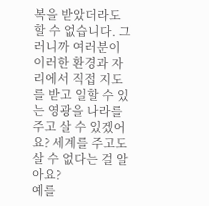복을 받았더라도 할 수 없습니다. 그러니까 여러분이 이러한 환경과 자리에서 직접 지도를 받고 일할 수 있는 영광을 나라를 주고 살 수 있겠어요? 세계를 주고도 살 수 없다는 걸 알아요?
예를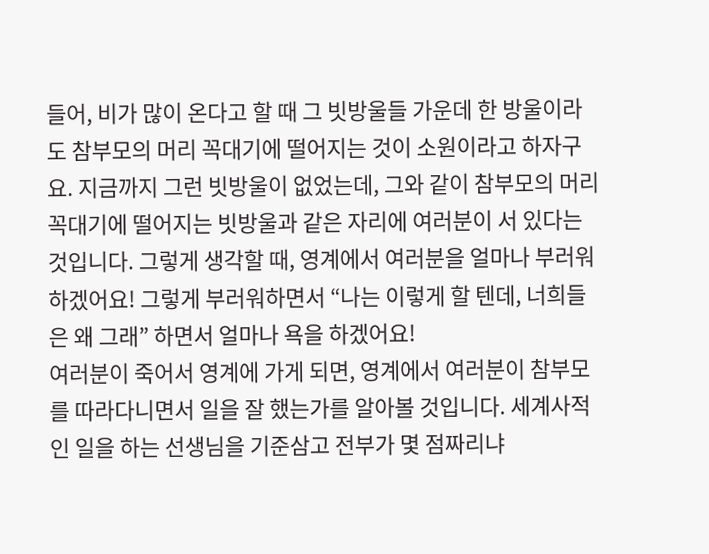들어, 비가 많이 온다고 할 때 그 빗방울들 가운데 한 방울이라도 참부모의 머리 꼭대기에 떨어지는 것이 소원이라고 하자구요. 지금까지 그런 빗방울이 없었는데, 그와 같이 참부모의 머리 꼭대기에 떨어지는 빗방울과 같은 자리에 여러분이 서 있다는 것입니다. 그렇게 생각할 때, 영계에서 여러분을 얼마나 부러워하겠어요! 그렇게 부러워하면서 “나는 이렇게 할 텐데, 너희들은 왜 그래” 하면서 얼마나 욕을 하겠어요!
여러분이 죽어서 영계에 가게 되면, 영계에서 여러분이 참부모를 따라다니면서 일을 잘 했는가를 알아볼 것입니다. 세계사적인 일을 하는 선생님을 기준삼고 전부가 몇 점짜리냐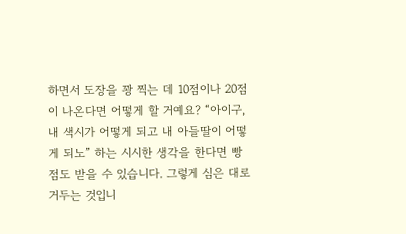하면서 도장을 꽝 찍는 데 10점이나 20점이 나온다면 어떻게 할 거예요? “아이구, 내 색시가 어떻게 되고 내 아들딸이 어떻게 되노” 하는 시시한 생각을 한다면 빵점도 받을 수 있습니다. 그렇게 심은 대로 거두는 것입니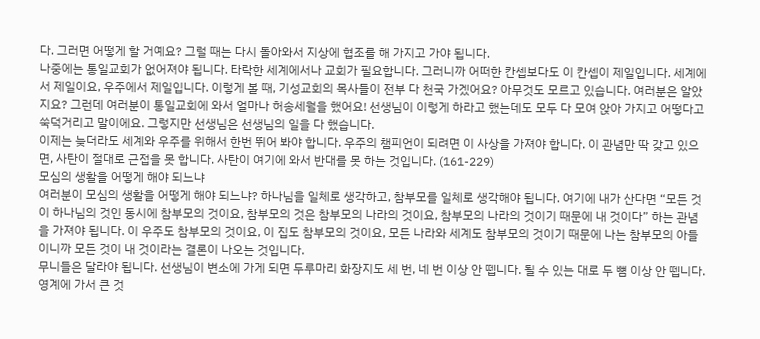다. 그러면 어떻게 할 거예요? 그럴 때는 다시 돌아와서 지상에 협조를 해 가지고 가야 됩니다.
나중에는 통일교회가 없어져야 됩니다. 타락한 세계에서나 교회가 필요합니다. 그러니까 어떠한 칸셉보다도 이 칸셉이 제일입니다. 세계에서 제일이요, 우주에서 제일입니다. 이렇게 볼 때, 기성교회의 목사들이 전부 다 천국 가겠어요? 아무것도 모르고 있습니다. 여러분은 알았지요? 그런데 여러분이 통일교회에 와서 얼마나 허송세월을 했어요! 선생님이 이렇게 하라고 했는데도 모두 다 모여 앉아 가지고 어떻다고 쑥덕거리고 말이에요. 그렇지만 선생님은 선생님의 일을 다 했습니다.
이제는 늦더라도 세계와 우주를 위해서 한번 뛰어 봐야 합니다. 우주의 챔피언이 되려면 이 사상을 가져야 합니다. 이 관념만 딱 갖고 있으면, 사탄이 절대로 근접을 못 합니다. 사탄이 여기에 와서 반대를 못 하는 것입니다. (161-229)
모심의 생활을 어떻게 해야 되느냐
여러분이 모심의 생활을 어떻게 해야 되느냐? 하나님을 일체로 생각하고, 참부모를 일체로 생각해야 됩니다. 여기에 내가 산다면 “모든 것이 하나님의 것인 동시에 참부모의 것이요, 참부모의 것은 참부모의 나라의 것이요, 참부모의 나라의 것이기 때문에 내 것이다” 하는 관념을 가져야 됩니다. 이 우주도 참부모의 것이요, 이 집도 참부모의 것이요, 모든 나라와 세계도 참부모의 것이기 때문에 나는 참부모의 아들이니까 모든 것이 내 것이라는 결론이 나오는 것입니다.
무니들은 달라야 됩니다. 선생님이 변소에 가게 되면 두루마리 화장지도 세 번, 네 번 이상 안 뗍니다. 될 수 있는 대로 두 뼘 이상 안 뗍니다. 영계에 가서 큰 것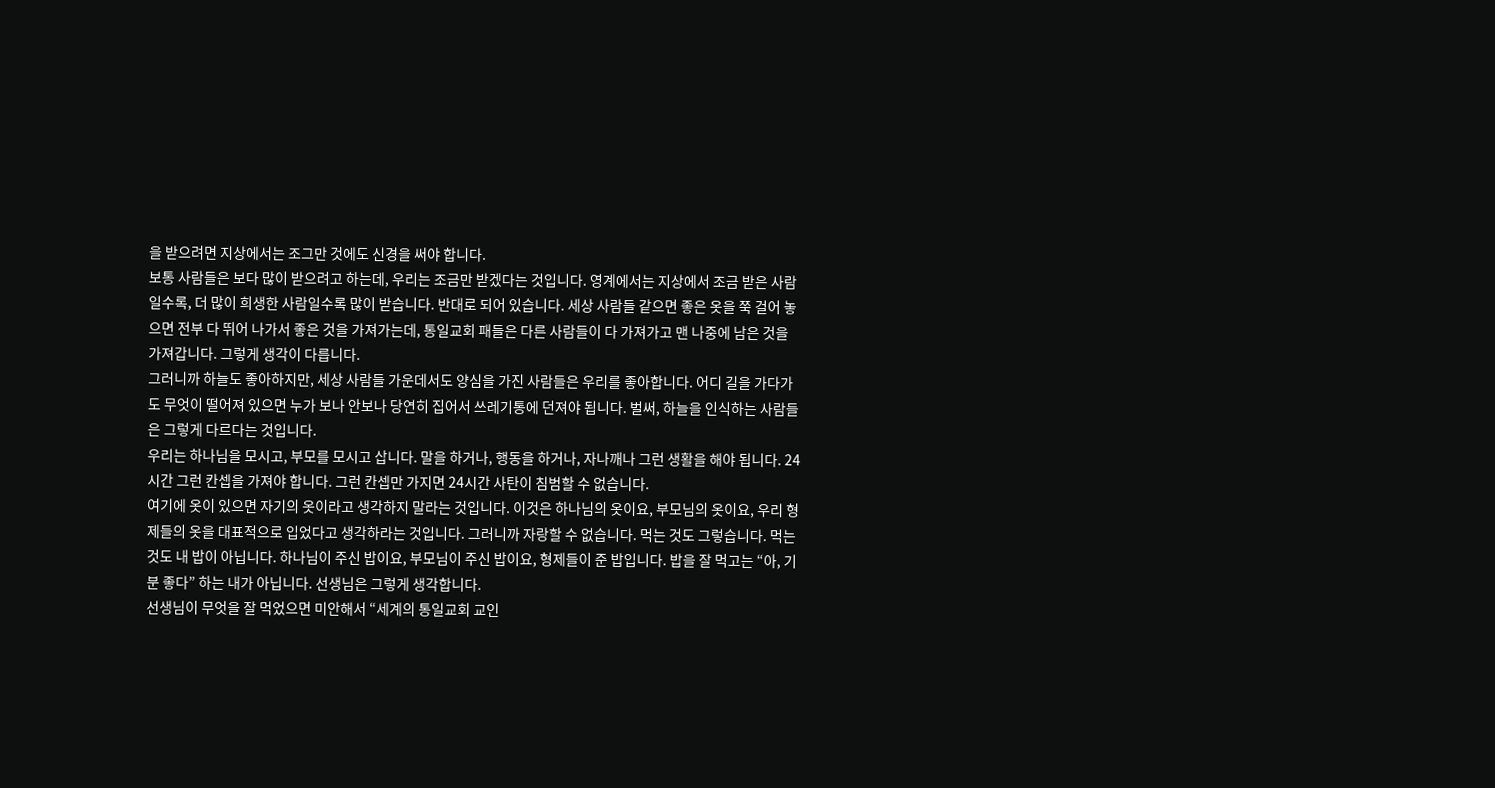을 받으려면 지상에서는 조그만 것에도 신경을 써야 합니다.
보통 사람들은 보다 많이 받으려고 하는데, 우리는 조금만 받겠다는 것입니다. 영계에서는 지상에서 조금 받은 사람일수록, 더 많이 희생한 사람일수록 많이 받습니다. 반대로 되어 있습니다. 세상 사람들 같으면 좋은 옷을 쭉 걸어 놓으면 전부 다 뛰어 나가서 좋은 것을 가져가는데, 통일교회 패들은 다른 사람들이 다 가져가고 맨 나중에 남은 것을 가져갑니다. 그렇게 생각이 다릅니다.
그러니까 하늘도 좋아하지만, 세상 사람들 가운데서도 양심을 가진 사람들은 우리를 좋아합니다. 어디 길을 가다가도 무엇이 떨어져 있으면 누가 보나 안보나 당연히 집어서 쓰레기통에 던져야 됩니다. 벌써, 하늘을 인식하는 사람들은 그렇게 다르다는 것입니다.
우리는 하나님을 모시고, 부모를 모시고 삽니다. 말을 하거나, 행동을 하거나, 자나깨나 그런 생활을 해야 됩니다. 24시간 그런 칸셉을 가져야 합니다. 그런 칸셉만 가지면 24시간 사탄이 침범할 수 없습니다.
여기에 옷이 있으면 자기의 옷이라고 생각하지 말라는 것입니다. 이것은 하나님의 옷이요, 부모님의 옷이요, 우리 형제들의 옷을 대표적으로 입었다고 생각하라는 것입니다. 그러니까 자랑할 수 없습니다. 먹는 것도 그렇습니다. 먹는 것도 내 밥이 아닙니다. 하나님이 주신 밥이요, 부모님이 주신 밥이요, 형제들이 준 밥입니다. 밥을 잘 먹고는 “아, 기분 좋다” 하는 내가 아닙니다. 선생님은 그렇게 생각합니다.
선생님이 무엇을 잘 먹었으면 미안해서 “세계의 통일교회 교인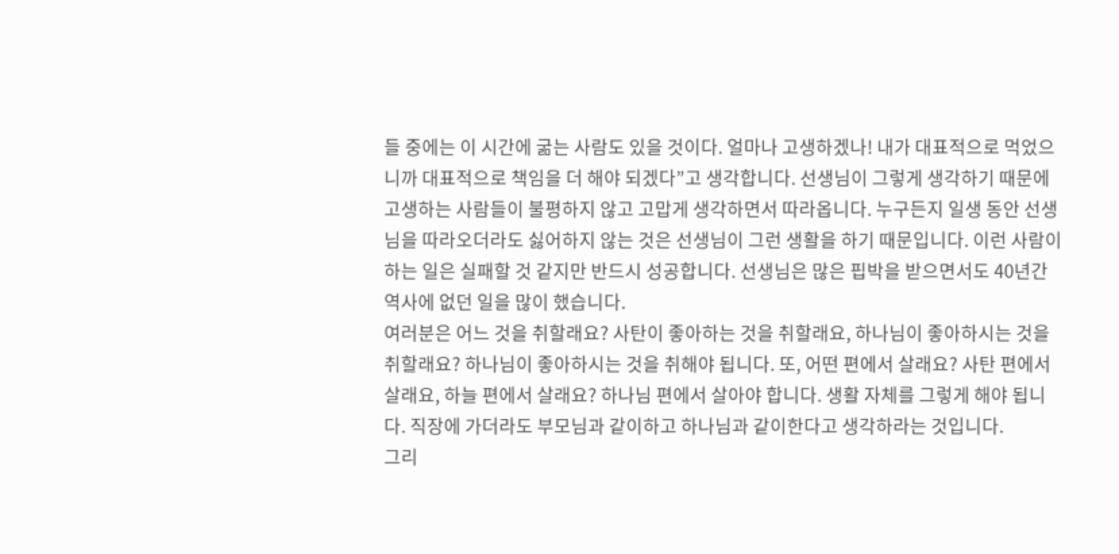들 중에는 이 시간에 굶는 사람도 있을 것이다. 얼마나 고생하겠나! 내가 대표적으로 먹었으니까 대표적으로 책임을 더 해야 되겠다”고 생각합니다. 선생님이 그렇게 생각하기 때문에 고생하는 사람들이 불평하지 않고 고맙게 생각하면서 따라옵니다. 누구든지 일생 동안 선생님을 따라오더라도 싫어하지 않는 것은 선생님이 그런 생활을 하기 때문입니다. 이런 사람이 하는 일은 실패할 것 같지만 반드시 성공합니다. 선생님은 많은 핍박을 받으면서도 40년간 역사에 없던 일을 많이 했습니다.
여러분은 어느 것을 취할래요? 사탄이 좋아하는 것을 취할래요, 하나님이 좋아하시는 것을 취할래요? 하나님이 좋아하시는 것을 취해야 됩니다. 또, 어떤 편에서 살래요? 사탄 편에서 살래요, 하늘 편에서 살래요? 하나님 편에서 살아야 합니다. 생활 자체를 그렇게 해야 됩니다. 직장에 가더라도 부모님과 같이하고 하나님과 같이한다고 생각하라는 것입니다.
그리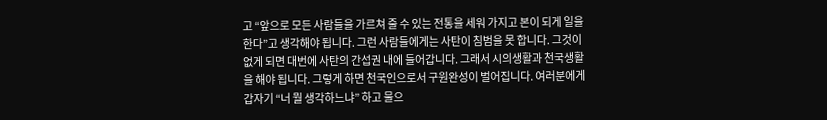고 “앞으로 모든 사람들을 가르쳐 줄 수 있는 전통을 세워 가지고 본이 되게 일을 한다”고 생각해야 됩니다. 그런 사람들에게는 사탄이 침범을 못 합니다. 그것이 없게 되면 대번에 사탄의 간섭권 내에 들어갑니다. 그래서 시의생활과 천국생활을 해야 됩니다. 그렇게 하면 천국인으로서 구원완성이 벌어집니다. 여러분에게 갑자기 “너 뭘 생각하느냐” 하고 물으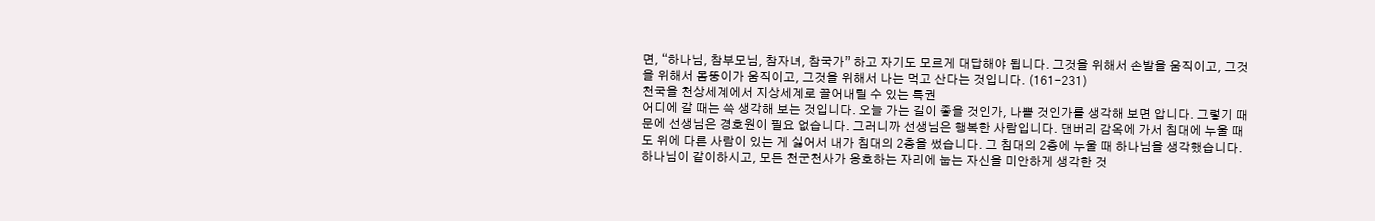면, “하나님, 참부모님, 참자녀, 참국가” 하고 자기도 모르게 대답해야 됩니다. 그것을 위해서 손발을 움직이고, 그것을 위해서 몸뚱이가 움직이고, 그것을 위해서 나는 먹고 산다는 것입니다. (161-231)
천국을 천상세계에서 지상세계로 끌어내릴 수 있는 특권
어디에 갈 때는 쓱 생각해 보는 것입니다. 오늘 가는 길이 좋을 것인가, 나쁠 것인가를 생각해 보면 압니다. 그렇기 때문에 선생님은 경호원이 필요 없습니다. 그러니까 선생님은 행복한 사람입니다. 댄버리 감옥에 가서 침대에 누울 때도 위에 다른 사람이 있는 게 싫어서 내가 침대의 2층을 썼습니다. 그 침대의 2층에 누울 때 하나님을 생각했습니다. 하나님이 같이하시고, 모든 천군천사가 옹호하는 자리에 눕는 자신을 미안하게 생각한 것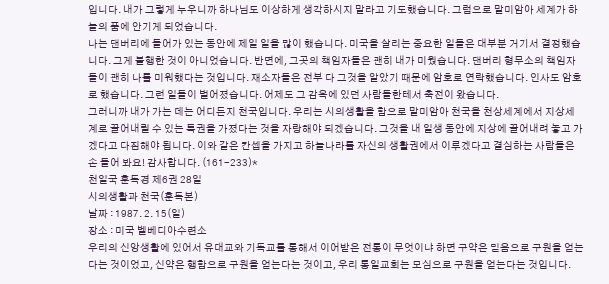입니다. 내가 그렇게 누우니까 하나님도 이상하게 생각하시지 말라고 기도했습니다. 그럼으로 말미암아 세계가 하늘의 품에 안기게 되었습니다.
나는 댄버리에 들어가 있는 동안에 제일 일을 많이 했습니다. 미국을 살리는 중요한 일들은 대부분 거기서 결정했습니다. 그게 불행한 것이 아니었습니다. 반면에, 그곳의 책임자들은 괜히 내가 미웠습니다. 댄버리 형무소의 책임자들이 괜히 나를 미워했다는 것입니다. 재소자들은 전부 다 그것을 알았기 때문에 암호로 연락했습니다. 인사도 암호로 했습니다. 그런 일들이 벌어졌습니다. 어제도 그 감옥에 있던 사람들한테서 축전이 왔습니다.
그러니까 내가 가는 데는 어디든지 천국입니다. 우리는 시의생활을 함으로 말미암아 천국을 천상세계에서 지상세계로 끌어내릴 수 있는 특권을 가졌다는 것을 자랑해야 되겠습니다. 그것을 내 일생 동안에 지상에 끌어내려 놓고 가겠다고 다짐해야 됩니다. 이와 같은 칸셉을 가지고 하늘나라를 자신의 생활권에서 이루겠다고 결심하는 사람들은 손 들어 봐요! 감사합니다. (161-233)*
천일국 훈독경 제6권 28일
시의생활과 천국(훈독본)
날짜 : 1987. 2. 15(일)
장소 : 미국 벨베디아수련소
우리의 신앙생활에 있어서 유대교와 기독교를 통해서 이어받은 전통이 무엇이냐 하면 구약은 믿음으로 구원을 얻는다는 것이었고, 신약은 행함으로 구원을 얻는다는 것이고, 우리 통일교회는 모심으로 구원을 얻는다는 것입니다.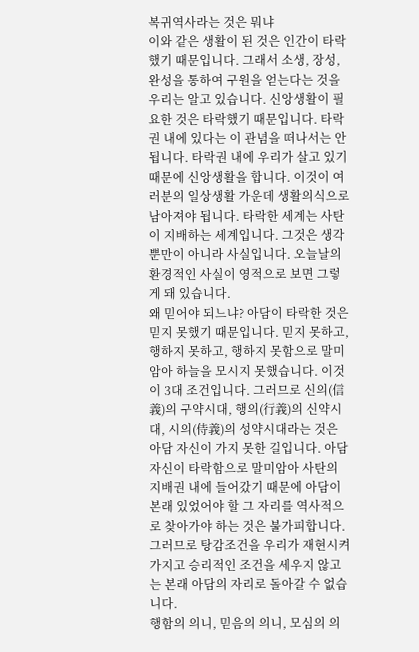복귀역사라는 것은 뭐냐
이와 같은 생활이 된 것은 인간이 타락했기 때문입니다. 그래서 소생, 장성, 완성을 통하여 구원을 얻는다는 것을 우리는 알고 있습니다. 신앙생활이 필요한 것은 타락했기 때문입니다. 타락권 내에 있다는 이 관념을 떠나서는 안됩니다. 타락권 내에 우리가 살고 있기 때문에 신앙생활을 합니다. 이것이 여러분의 일상생활 가운데 생활의식으로 남아져야 됩니다. 타락한 세계는 사탄이 지배하는 세계입니다. 그것은 생각뿐만이 아니라 사실입니다. 오늘날의 환경적인 사실이 영적으로 보면 그렇게 돼 있습니다.
왜 믿어야 되느냐? 아담이 타락한 것은 믿지 못했기 때문입니다. 믿지 못하고, 행하지 못하고, 행하지 못함으로 말미암아 하늘을 모시지 못했습니다. 이것이 3대 조건입니다. 그러므로 신의(信義)의 구약시대, 행의(行義)의 신약시대, 시의(侍義)의 성약시대라는 것은 아담 자신이 가지 못한 길입니다. 아담 자신이 타락함으로 말미암아 사탄의 지배권 내에 들어갔기 때문에 아담이 본래 있었어야 할 그 자리를 역사적으로 찾아가야 하는 것은 불가피합니다. 그러므로 탕감조건을 우리가 재현시켜 가지고 승리적인 조건을 세우지 않고는 본래 아담의 자리로 돌아갈 수 없습니다.
행함의 의니, 믿음의 의니, 모심의 의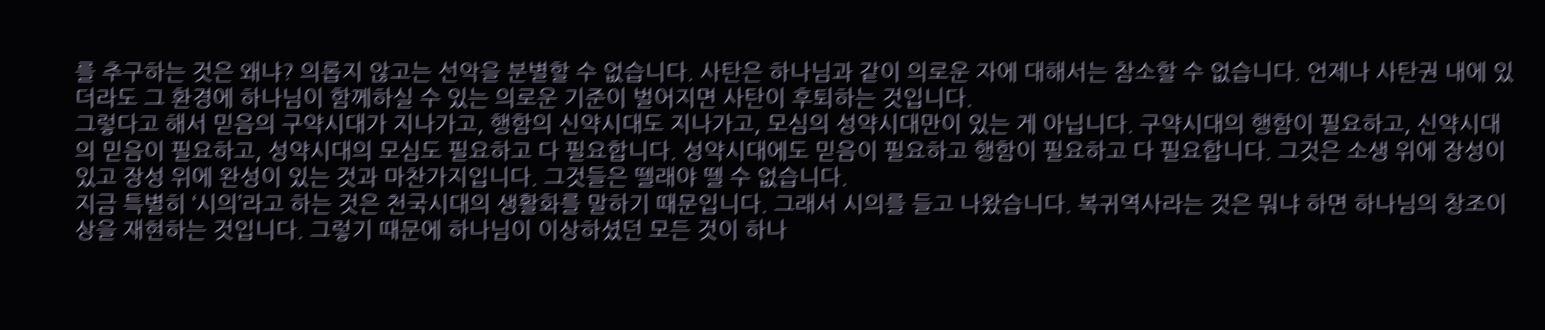를 추구하는 것은 왜냐? 의롭지 않고는 선악을 분별할 수 없습니다. 사탄은 하나님과 같이 의로운 자에 대해서는 참소할 수 없습니다. 언제나 사탄권 내에 있더라도 그 환경에 하나님이 함께하실 수 있는 의로운 기준이 벌어지면 사탄이 후퇴하는 것입니다.
그렇다고 해서 믿음의 구약시대가 지나가고, 행함의 신약시대도 지나가고, 모심의 성약시대만이 있는 게 아닙니다. 구약시대의 행함이 필요하고, 신약시대의 믿음이 필요하고, 성약시대의 모심도 필요하고 다 필요합니다. 성약시대에도 믿음이 필요하고 행함이 필요하고 다 필요합니다. 그것은 소생 위에 장성이 있고 장성 위에 완성이 있는 것과 마찬가지입니다. 그것들은 뗄래야 뗄 수 없습니다.
지금 특별히 ‘시의’라고 하는 것은 천국시대의 생활화를 말하기 때문입니다. 그래서 시의를 들고 나왔습니다. 복귀역사라는 것은 뭐냐 하면 하나님의 창조이상을 재현하는 것입니다. 그렇기 때문에 하나님이 이상하셨던 모든 것이 하나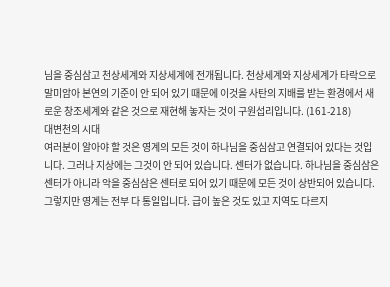님을 중심삼고 천상세계와 지상세계에 전개됩니다. 천상세계와 지상세계가 타락으로 말미암아 본연의 기준이 안 되어 있기 때문에 이것을 사탄의 지배를 받는 환경에서 새로운 창조세계와 같은 것으로 재현해 놓자는 것이 구원섭리입니다. (161-218)
대변천의 시대
여러분이 알아야 할 것은 영계의 모든 것이 하나님을 중심삼고 연결되어 있다는 것입니다. 그러나 지상에는 그것이 안 되어 있습니다. 센터가 없습니다. 하나님을 중심삼은 센터가 아니라 악을 중심삼은 센터로 되어 있기 때문에 모든 것이 상반되어 있습니다.
그렇지만 영계는 전부 다 통일입니다. 급이 높은 것도 있고 지역도 다르지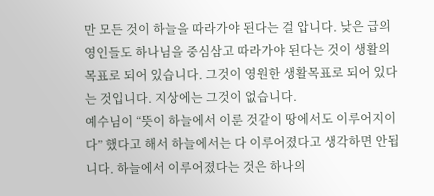만 모든 것이 하늘을 따라가야 된다는 걸 압니다. 낮은 급의 영인들도 하나님을 중심삼고 따라가야 된다는 것이 생활의 목표로 되어 있습니다. 그것이 영원한 생활목표로 되어 있다는 것입니다. 지상에는 그것이 없습니다.
예수님이 “뜻이 하늘에서 이룬 것같이 땅에서도 이루어지이다” 했다고 해서 하늘에서는 다 이루어졌다고 생각하면 안됩니다. 하늘에서 이루어졌다는 것은 하나의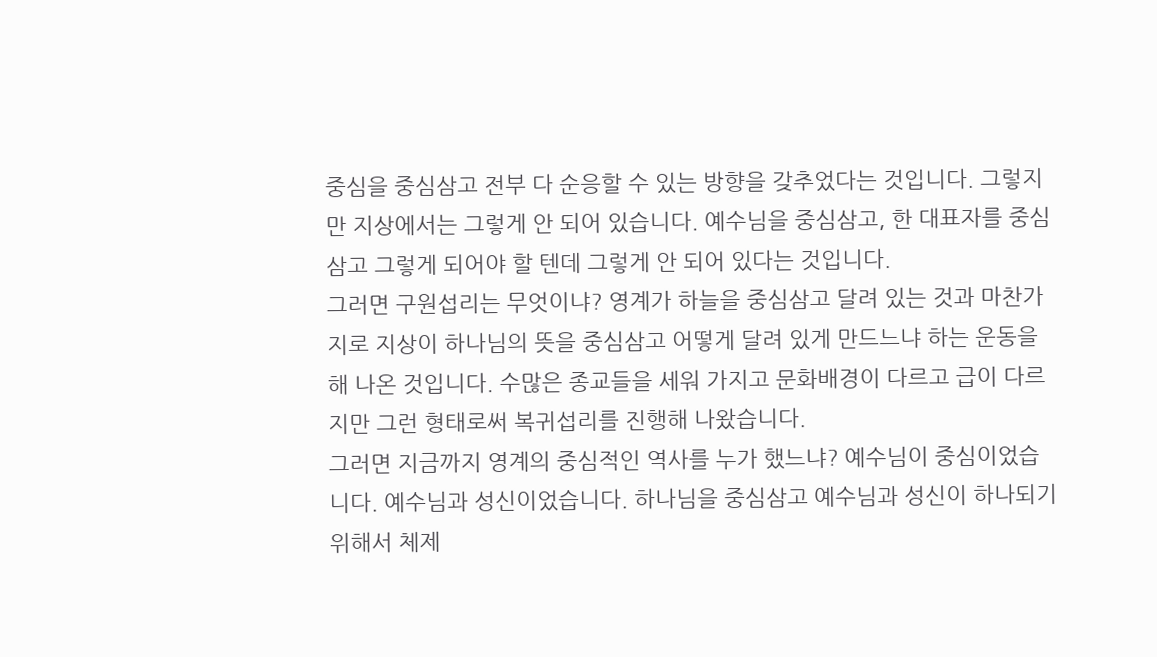중심을 중심삼고 전부 다 순응할 수 있는 방향을 갖추었다는 것입니다. 그렇지만 지상에서는 그렇게 안 되어 있습니다. 예수님을 중심삼고, 한 대표자를 중심삼고 그렇게 되어야 할 텐데 그렇게 안 되어 있다는 것입니다.
그러면 구원섭리는 무엇이냐? 영계가 하늘을 중심삼고 달려 있는 것과 마찬가지로 지상이 하나님의 뜻을 중심삼고 어떻게 달려 있게 만드느냐 하는 운동을 해 나온 것입니다. 수많은 종교들을 세워 가지고 문화배경이 다르고 급이 다르지만 그런 형태로써 복귀섭리를 진행해 나왔습니다.
그러면 지금까지 영계의 중심적인 역사를 누가 했느냐? 예수님이 중심이었습니다. 예수님과 성신이었습니다. 하나님을 중심삼고 예수님과 성신이 하나되기 위해서 체제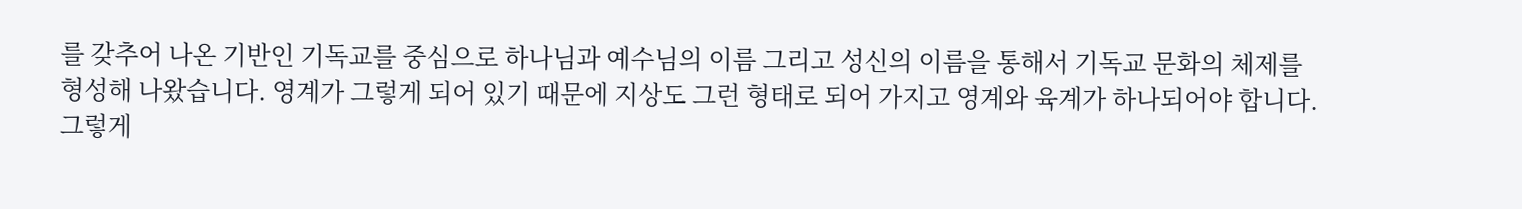를 갖추어 나온 기반인 기독교를 중심으로 하나님과 예수님의 이름 그리고 성신의 이름을 통해서 기독교 문화의 체제를 형성해 나왔습니다. 영계가 그렇게 되어 있기 때문에 지상도 그런 형태로 되어 가지고 영계와 육계가 하나되어야 합니다.
그렇게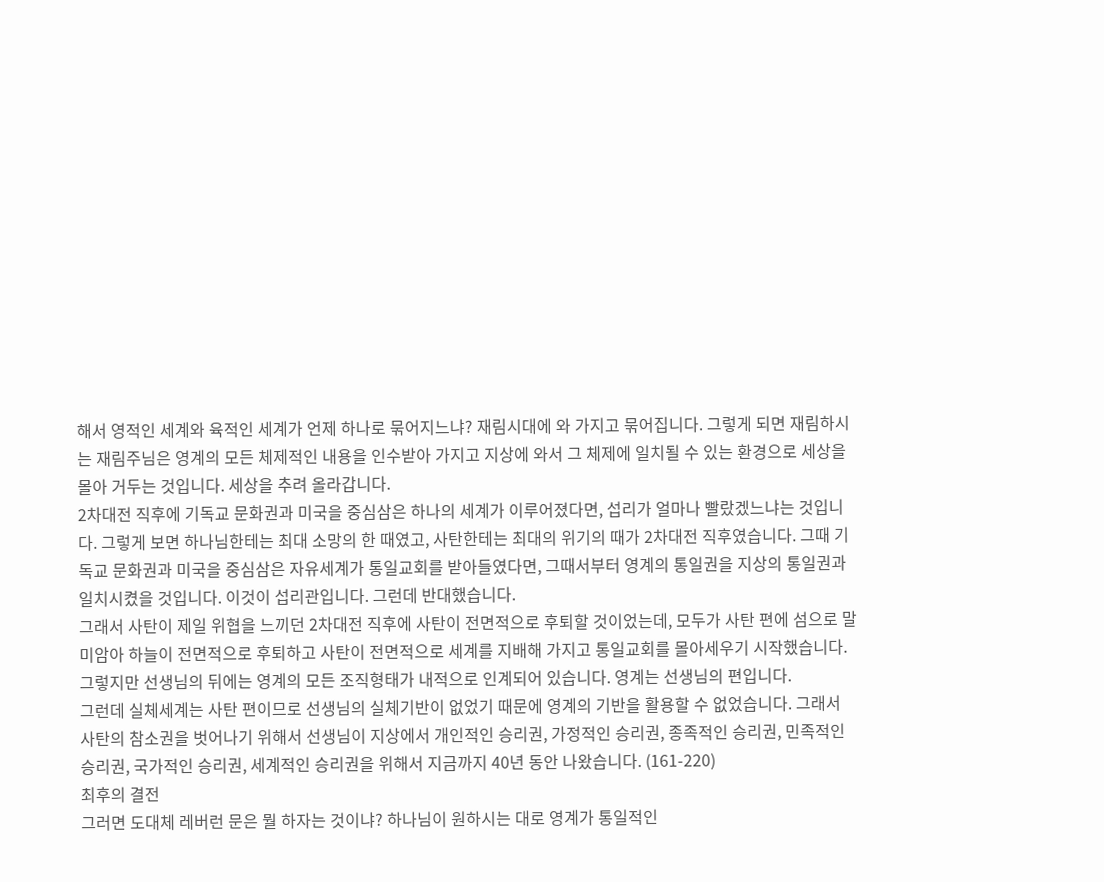해서 영적인 세계와 육적인 세계가 언제 하나로 묶어지느냐? 재림시대에 와 가지고 묶어집니다. 그렇게 되면 재림하시는 재림주님은 영계의 모든 체제적인 내용을 인수받아 가지고 지상에 와서 그 체제에 일치될 수 있는 환경으로 세상을 몰아 거두는 것입니다. 세상을 추려 올라갑니다.
2차대전 직후에 기독교 문화권과 미국을 중심삼은 하나의 세계가 이루어졌다면, 섭리가 얼마나 빨랐겠느냐는 것입니다. 그렇게 보면 하나님한테는 최대 소망의 한 때였고, 사탄한테는 최대의 위기의 때가 2차대전 직후였습니다. 그때 기독교 문화권과 미국을 중심삼은 자유세계가 통일교회를 받아들였다면, 그때서부터 영계의 통일권을 지상의 통일권과 일치시켰을 것입니다. 이것이 섭리관입니다. 그런데 반대했습니다.
그래서 사탄이 제일 위협을 느끼던 2차대전 직후에 사탄이 전면적으로 후퇴할 것이었는데, 모두가 사탄 편에 섬으로 말미암아 하늘이 전면적으로 후퇴하고 사탄이 전면적으로 세계를 지배해 가지고 통일교회를 몰아세우기 시작했습니다. 그렇지만 선생님의 뒤에는 영계의 모든 조직형태가 내적으로 인계되어 있습니다. 영계는 선생님의 편입니다.
그런데 실체세계는 사탄 편이므로 선생님의 실체기반이 없었기 때문에 영계의 기반을 활용할 수 없었습니다. 그래서 사탄의 참소권을 벗어나기 위해서 선생님이 지상에서 개인적인 승리권, 가정적인 승리권, 종족적인 승리권, 민족적인 승리권, 국가적인 승리권, 세계적인 승리권을 위해서 지금까지 40년 동안 나왔습니다. (161-220)
최후의 결전
그러면 도대체 레버런 문은 뭘 하자는 것이냐? 하나님이 원하시는 대로 영계가 통일적인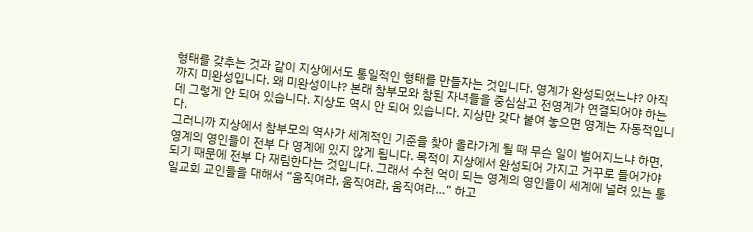형태를 갖추는 것과 같이 지상에서도 통일적인 형태를 만들자는 것입니다. 영계가 완성되었느냐? 아직까지 미완성입니다. 왜 미완성이냐? 본래 참부모와 참된 자녀들을 중심삼고 전영계가 연결되어야 하는데 그렇게 안 되어 있습니다. 지상도 역시 안 되어 있습니다. 지상만 갖다 붙여 놓으면 영계는 자동적입니다.
그러니까 지상에서 참부모의 역사가 세계적인 기준을 찾아 올라가게 될 때 무슨 일이 벌어지느냐 하면, 영계의 영인들이 전부 다 영계에 있지 않게 됩니다. 목적이 지상에서 완성되어 가지고 거꾸로 들어가야 되기 때문에 전부 다 재림한다는 것입니다. 그래서 수천 억이 되는 영계의 영인들이 세계에 널려 있는 통일교회 교인들을 대해서 “움직여라, 움직여라, 움직여라…” 하고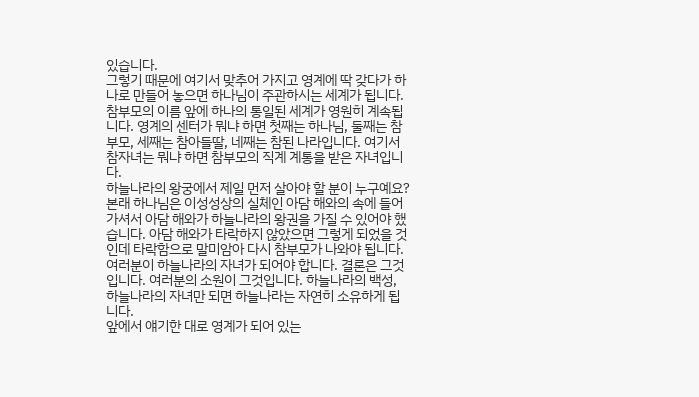있습니다.
그렇기 때문에 여기서 맞추어 가지고 영계에 딱 갖다가 하나로 만들어 놓으면 하나님이 주관하시는 세계가 됩니다. 참부모의 이름 앞에 하나의 통일된 세계가 영원히 계속됩니다. 영계의 센터가 뭐냐 하면 첫째는 하나님, 둘째는 참부모, 세째는 참아들딸, 네째는 참된 나라입니다. 여기서 참자녀는 뭐냐 하면 참부모의 직계 계통을 받은 자녀입니다.
하늘나라의 왕궁에서 제일 먼저 살아야 할 분이 누구예요? 본래 하나님은 이성성상의 실체인 아담 해와의 속에 들어가셔서 아담 해와가 하늘나라의 왕권을 가질 수 있어야 했습니다. 아담 해와가 타락하지 않았으면 그렇게 되었을 것인데 타락함으로 말미암아 다시 참부모가 나와야 됩니다. 여러분이 하늘나라의 자녀가 되어야 합니다. 결론은 그것입니다. 여러분의 소원이 그것입니다. 하늘나라의 백성, 하늘나라의 자녀만 되면 하늘나라는 자연히 소유하게 됩니다.
앞에서 얘기한 대로 영계가 되어 있는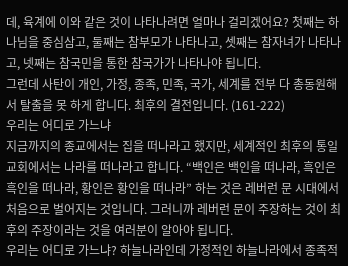데, 육계에 이와 같은 것이 나타나려면 얼마나 걸리겠어요? 첫째는 하나님을 중심삼고, 둘째는 참부모가 나타나고, 셋째는 참자녀가 나타나고, 넷째는 참국민을 통한 참국가가 나타나야 됩니다.
그런데 사탄이 개인, 가정, 종족, 민족, 국가, 세계를 전부 다 총동원해서 탈출을 못 하게 합니다. 최후의 결전입니다. (161-222)
우리는 어디로 가느냐
지금까지의 종교에서는 집을 떠나라고 했지만, 세계적인 최후의 통일교회에서는 나라를 떠나라고 합니다. “백인은 백인을 떠나라, 흑인은 흑인을 떠나라, 황인은 황인을 떠나라” 하는 것은 레버런 문 시대에서 처음으로 벌어지는 것입니다. 그러니까 레버런 문이 주장하는 것이 최후의 주장이라는 것을 여러분이 알아야 됩니다.
우리는 어디로 가느냐? 하늘나라인데 가정적인 하늘나라에서 종족적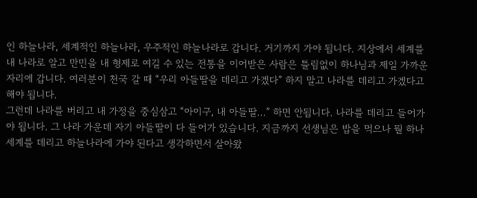인 하늘나라, 세계적인 하늘나라, 우주적인 하늘나라로 갑니다. 거기까지 가야 됩니다. 지상에서 세계를 내 나라로 알고 만민을 내 형제로 여길 수 있는 전통을 이어받은 사람은 틀림없이 하나님과 제일 가까운 자리에 갑니다. 여러분이 천국 갈 때 “우리 아들딸을 데리고 가겠다” 하지 말고 나라를 데리고 가겠다고 해야 됩니다.
그런데 나라를 버리고 내 가정을 중심삼고 “아이구, 내 아들딸…” 하면 안됩니다. 나라를 데리고 들어가야 됩니다. 그 나라 가운데 자기 아들딸이 다 들어가 있습니다. 지금까지 선생님은 밥을 먹으나 뭘 하나 세계를 데리고 하늘나라에 가야 된다고 생각하면서 살아왔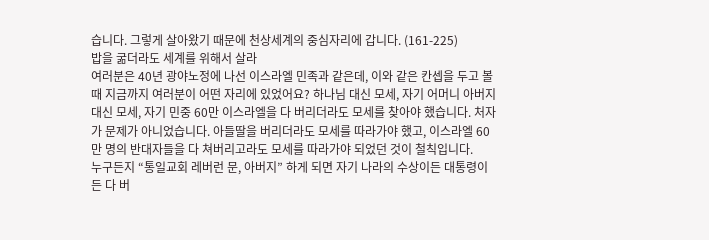습니다. 그렇게 살아왔기 때문에 천상세계의 중심자리에 갑니다. (161-225)
밥을 굶더라도 세계를 위해서 살라
여러분은 40년 광야노정에 나선 이스라엘 민족과 같은데, 이와 같은 칸셉을 두고 볼 때 지금까지 여러분이 어떤 자리에 있었어요? 하나님 대신 모세, 자기 어머니 아버지 대신 모세, 자기 민중 60만 이스라엘을 다 버리더라도 모세를 찾아야 했습니다. 처자가 문제가 아니었습니다. 아들딸을 버리더라도 모세를 따라가야 했고, 이스라엘 60만 명의 반대자들을 다 쳐버리고라도 모세를 따라가야 되었던 것이 철칙입니다.
누구든지 “통일교회 레버런 문, 아버지” 하게 되면 자기 나라의 수상이든 대통령이든 다 버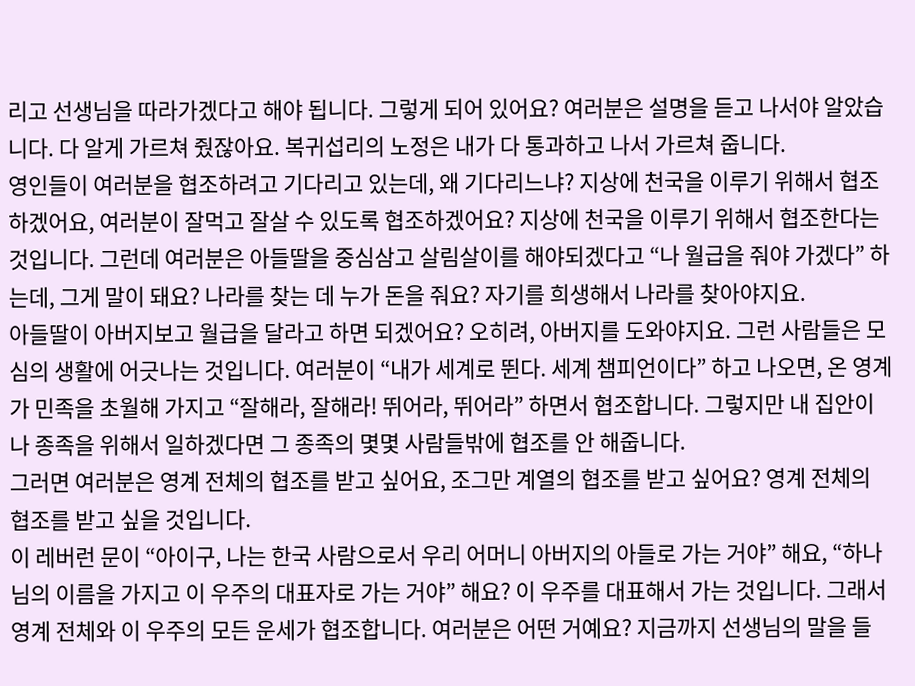리고 선생님을 따라가겠다고 해야 됩니다. 그렇게 되어 있어요? 여러분은 설명을 듣고 나서야 알았습니다. 다 알게 가르쳐 줬잖아요. 복귀섭리의 노정은 내가 다 통과하고 나서 가르쳐 줍니다.
영인들이 여러분을 협조하려고 기다리고 있는데, 왜 기다리느냐? 지상에 천국을 이루기 위해서 협조하겠어요, 여러분이 잘먹고 잘살 수 있도록 협조하겠어요? 지상에 천국을 이루기 위해서 협조한다는 것입니다. 그런데 여러분은 아들딸을 중심삼고 살림살이를 해야되겠다고 “나 월급을 줘야 가겠다” 하는데, 그게 말이 돼요? 나라를 찾는 데 누가 돈을 줘요? 자기를 희생해서 나라를 찾아야지요.
아들딸이 아버지보고 월급을 달라고 하면 되겠어요? 오히려, 아버지를 도와야지요. 그런 사람들은 모심의 생활에 어긋나는 것입니다. 여러분이 “내가 세계로 뛴다. 세계 챔피언이다” 하고 나오면, 온 영계가 민족을 초월해 가지고 “잘해라, 잘해라! 뛰어라, 뛰어라” 하면서 협조합니다. 그렇지만 내 집안이나 종족을 위해서 일하겠다면 그 종족의 몇몇 사람들밖에 협조를 안 해줍니다.
그러면 여러분은 영계 전체의 협조를 받고 싶어요, 조그만 계열의 협조를 받고 싶어요? 영계 전체의 협조를 받고 싶을 것입니다.
이 레버런 문이 “아이구, 나는 한국 사람으로서 우리 어머니 아버지의 아들로 가는 거야” 해요, “하나님의 이름을 가지고 이 우주의 대표자로 가는 거야” 해요? 이 우주를 대표해서 가는 것입니다. 그래서 영계 전체와 이 우주의 모든 운세가 협조합니다. 여러분은 어떤 거예요? 지금까지 선생님의 말을 들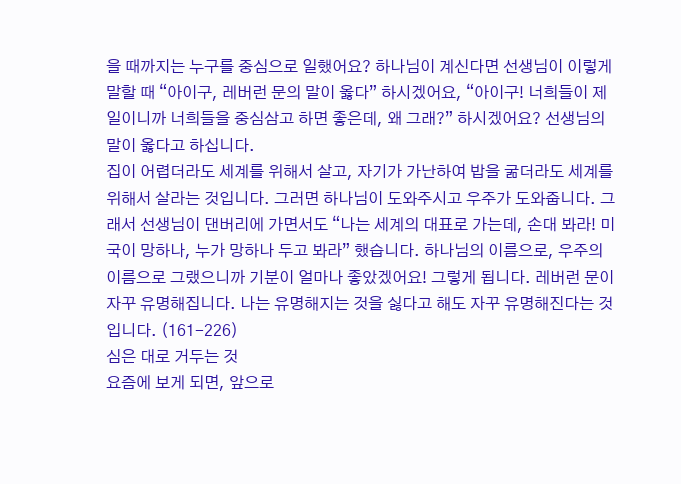을 때까지는 누구를 중심으로 일했어요? 하나님이 계신다면 선생님이 이렇게 말할 때 “아이구, 레버런 문의 말이 옳다” 하시겠어요, “아이구! 너희들이 제일이니까 너희들을 중심삼고 하면 좋은데, 왜 그래?” 하시겠어요? 선생님의 말이 옳다고 하십니다.
집이 어렵더라도 세계를 위해서 살고, 자기가 가난하여 밥을 굶더라도 세계를 위해서 살라는 것입니다. 그러면 하나님이 도와주시고 우주가 도와줍니다. 그래서 선생님이 댄버리에 가면서도 “나는 세계의 대표로 가는데, 손대 봐라! 미국이 망하나, 누가 망하나 두고 봐라” 했습니다. 하나님의 이름으로, 우주의 이름으로 그랬으니까 기분이 얼마나 좋았겠어요! 그렇게 됩니다. 레버런 문이 자꾸 유명해집니다. 나는 유명해지는 것을 싫다고 해도 자꾸 유명해진다는 것입니다. (161-226)
심은 대로 거두는 것
요즘에 보게 되면, 앞으로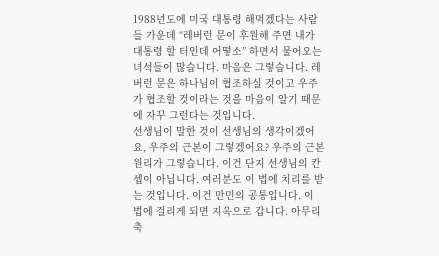1988년도에 미국 대통령 해먹겠다는 사람들 가운데 “레버런 문이 후원해 주면 내가 대통령 할 터인데 어떻소” 하면서 물어오는 녀석들이 많습니다. 마음은 그렇습니다. 레버런 문은 하나님이 협조하실 것이고 우주가 협조할 것이라는 것을 마음이 알기 때문에 자꾸 그런다는 것입니다.
선생님이 말한 것이 선생님의 생각이겠어요, 우주의 근본이 그렇겠어요? 우주의 근본원리가 그렇습니다. 이건 단지 선생님의 칸셉이 아닙니다. 여러분도 이 법에 치리를 받는 것입니다. 이건 만민의 공통입니다. 이 법에 걸리게 되면 지옥으로 갑니다. 아무리 축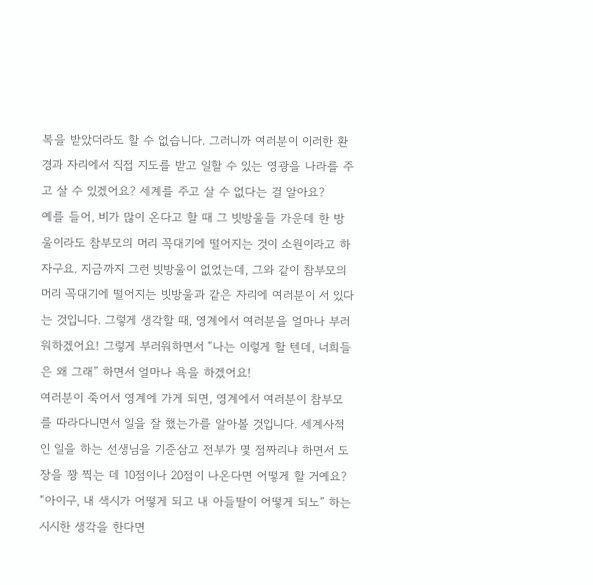복을 받았더라도 할 수 없습니다. 그러니까 여러분이 이러한 환경과 자리에서 직접 지도를 받고 일할 수 있는 영광을 나라를 주고 살 수 있겠어요? 세계를 주고 살 수 없다는 걸 알아요?
예를 들어, 비가 많이 온다고 할 때 그 빗방울들 가운데 한 방울이라도 참부모의 머리 꼭대기에 떨어지는 것이 소원이라고 하자구요. 지금까지 그런 빗방울이 없었는데, 그와 같이 참부모의 머리 꼭대기에 떨어지는 빗방울과 같은 자리에 여러분이 서 있다는 것입니다. 그렇게 생각할 때, 영계에서 여러분을 얼마나 부러워하겠어요! 그렇게 부러워하면서 “나는 이렇게 할 텐데, 너희들은 왜 그래” 하면서 얼마나 욕을 하겠어요!
여러분이 죽어서 영계에 가게 되면, 영계에서 여러분이 참부모를 따라다니면서 일을 잘 했는가를 알아볼 것입니다. 세계사적인 일을 하는 선생님을 기준삼고 전부가 몇 점짜리냐 하면서 도장을 꽝 찍는 데 10점이나 20점이 나온다면 어떻게 할 거예요? “아이구, 내 색시가 어떻게 되고 내 아들딸이 어떻게 되노” 하는 시시한 생각을 한다면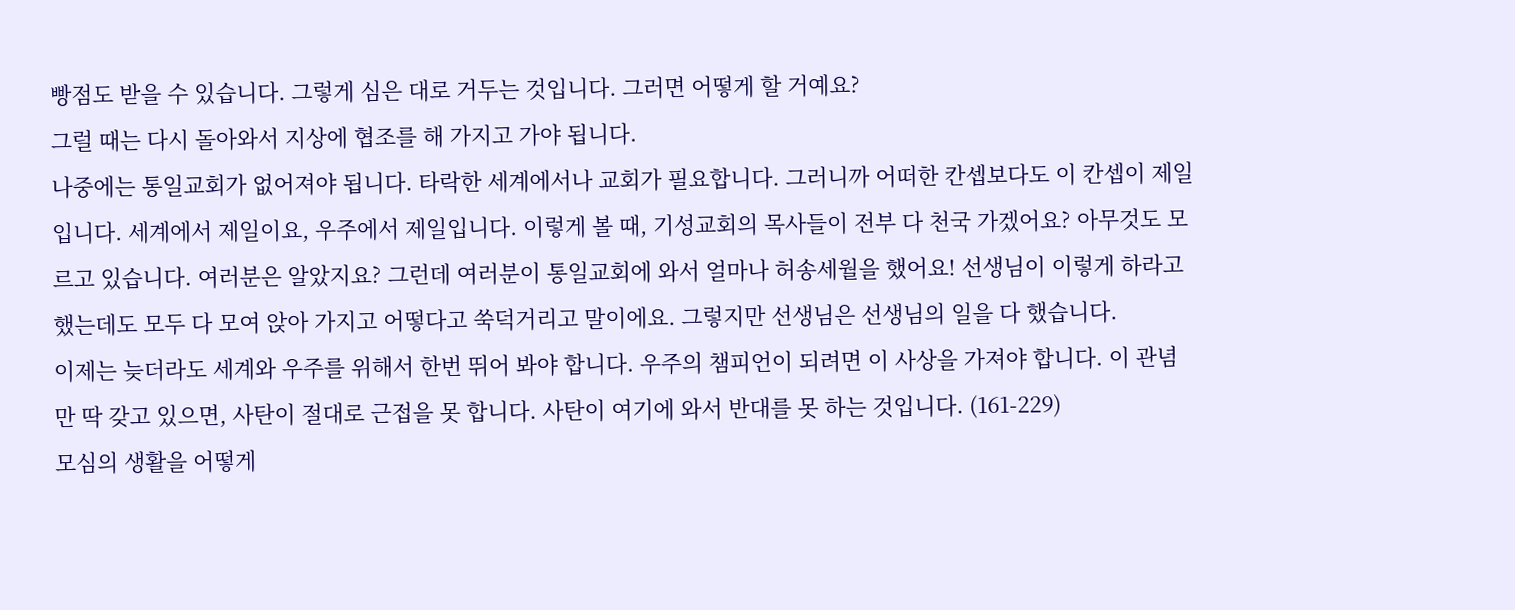빵점도 받을 수 있습니다. 그렇게 심은 대로 거두는 것입니다. 그러면 어떻게 할 거예요?
그럴 때는 다시 돌아와서 지상에 협조를 해 가지고 가야 됩니다.
나중에는 통일교회가 없어져야 됩니다. 타락한 세계에서나 교회가 필요합니다. 그러니까 어떠한 칸셉보다도 이 칸셉이 제일입니다. 세계에서 제일이요, 우주에서 제일입니다. 이렇게 볼 때, 기성교회의 목사들이 전부 다 천국 가겠어요? 아무것도 모르고 있습니다. 여러분은 알았지요? 그런데 여러분이 통일교회에 와서 얼마나 허송세월을 했어요! 선생님이 이렇게 하라고 했는데도 모두 다 모여 앉아 가지고 어떻다고 쑥덕거리고 말이에요. 그렇지만 선생님은 선생님의 일을 다 했습니다.
이제는 늦더라도 세계와 우주를 위해서 한번 뛰어 봐야 합니다. 우주의 챔피언이 되려면 이 사상을 가져야 합니다. 이 관념만 딱 갖고 있으면, 사탄이 절대로 근접을 못 합니다. 사탄이 여기에 와서 반대를 못 하는 것입니다. (161-229)
모심의 생활을 어떻게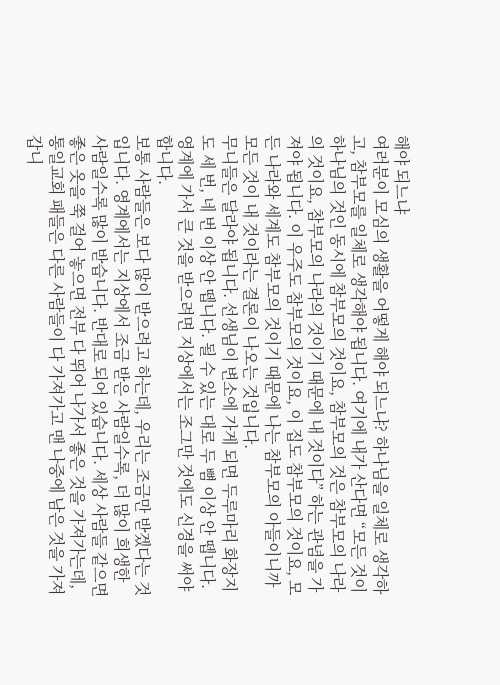해야 되느냐
여러분이 모심의 생활을 어떻게 해야 되느냐? 하나님을 일체로 생각하고, 참부모를 일체로 생각해야 됩니다. 여기에 내가 산다면 “모든 것이 하나님의 것인 동시에 참부모의 것이요, 참부모의 것은 참부모의 나라의 것이요, 참부모의 나라의 것이기 때문에 내 것이다” 하는 관념을 가져야 됩니다. 이 우주도 참부모의 것이요, 이 집도 참부모의 것이요, 모든 나라와 세계도 참부모의 것이기 때문에 나는 참부모의 아들이니까 모든 것이 내 것이라는 결론이 나오는 것입니다.
무니들은 달라야 됩니다. 선생님이 변소에 가게 되면 두루마리 화장지도 세 번, 네 번 이상 안 뗍니다. 될 수 있는 대로 두 뼘 이상 안 뗍니다. 영계에 가서 큰 것을 받으려면 지상에서는 조그만 것에도 신경을 써야 합니다.
보통 사람들은 보다 많이 받으려고 하는데, 우리는 조금만 받겠다는 것입니다. 영계에서는 지상에서 조금 받은 사람일수록, 더 많이 희생한 사람일수록 많이 받습니다. 반대로 되어 있습니다. 세상 사람들 같으면 좋은 옷을 쭉 걸어 놓으면 전부 다 뛰어 나가서 좋은 것을 가져가는데, 통일교회 패들은 다른 사람들이 다 가져가고 맨 나중에 남은 것을 가져갑니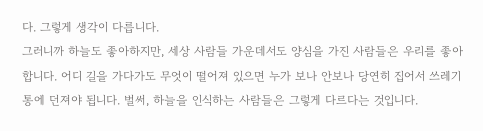다. 그렇게 생각이 다릅니다.
그러니까 하늘도 좋아하지만, 세상 사람들 가운데서도 양심을 가진 사람들은 우리를 좋아합니다. 어디 길을 가다가도 무엇이 떨어져 있으면 누가 보나 안보나 당연히 집어서 쓰레기통에 던져야 됩니다. 벌써, 하늘을 인식하는 사람들은 그렇게 다르다는 것입니다.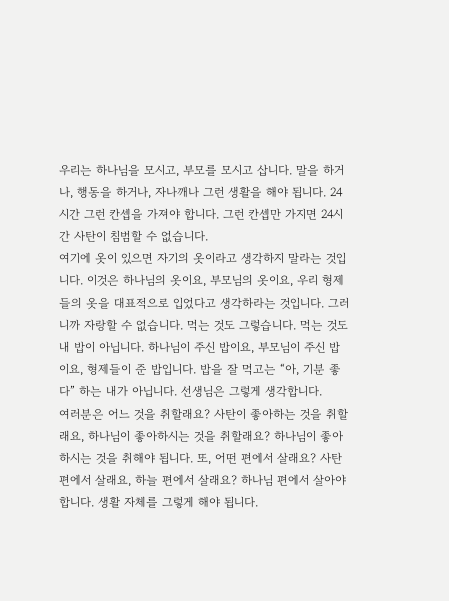우리는 하나님을 모시고, 부모를 모시고 삽니다. 말을 하거나, 행동을 하거나, 자나깨나 그런 생활을 해야 됩니다. 24시간 그런 칸셉을 가져야 합니다. 그런 칸셉만 가지면 24시간 사탄이 침범할 수 없습니다.
여기에 옷이 있으면 자기의 옷이라고 생각하지 말라는 것입니다. 이것은 하나님의 옷이요, 부모님의 옷이요, 우리 형제들의 옷을 대표적으로 입었다고 생각하라는 것입니다. 그러니까 자랑할 수 없습니다. 먹는 것도 그렇습니다. 먹는 것도 내 밥이 아닙니다. 하나님이 주신 밥이요, 부모님이 주신 밥이요, 형제들이 준 밥입니다. 밥을 잘 먹고는 “아, 기분 좋다” 하는 내가 아닙니다. 선생님은 그렇게 생각합니다.
여러분은 어느 것을 취할래요? 사탄이 좋아하는 것을 취할래요, 하나님이 좋아하시는 것을 취할래요? 하나님이 좋아하시는 것을 취해야 됩니다. 또, 어떤 편에서 살래요? 사탄 편에서 살래요, 하늘 편에서 살래요? 하나님 편에서 살아야 합니다. 생활 자체를 그렇게 해야 됩니다.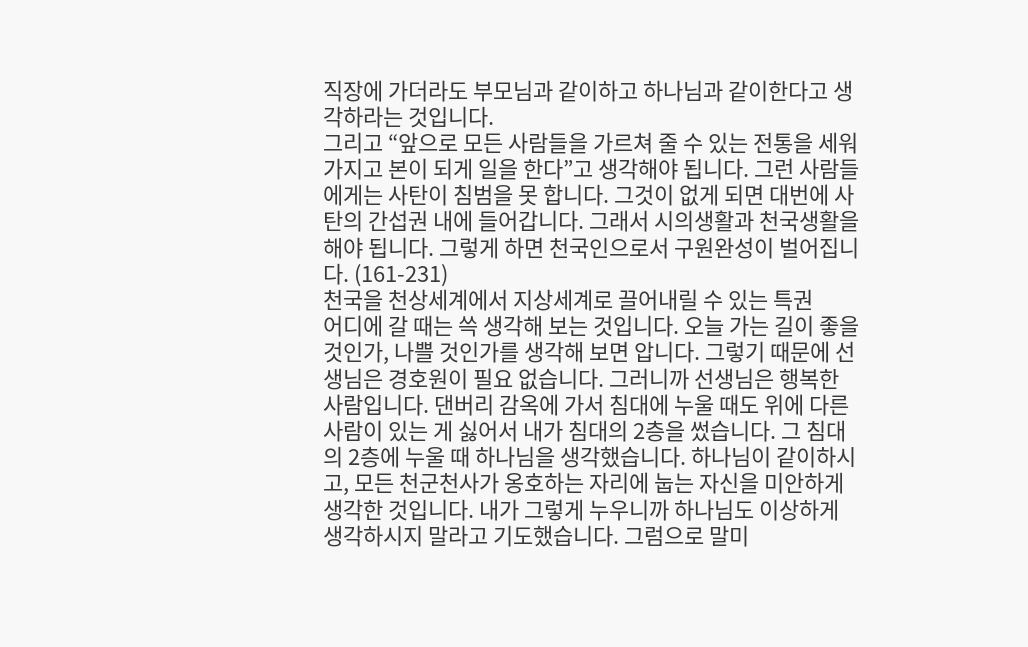직장에 가더라도 부모님과 같이하고 하나님과 같이한다고 생각하라는 것입니다.
그리고 “앞으로 모든 사람들을 가르쳐 줄 수 있는 전통을 세워 가지고 본이 되게 일을 한다”고 생각해야 됩니다. 그런 사람들에게는 사탄이 침범을 못 합니다. 그것이 없게 되면 대번에 사탄의 간섭권 내에 들어갑니다. 그래서 시의생활과 천국생활을 해야 됩니다. 그렇게 하면 천국인으로서 구원완성이 벌어집니다. (161-231)
천국을 천상세계에서 지상세계로 끌어내릴 수 있는 특권
어디에 갈 때는 쓱 생각해 보는 것입니다. 오늘 가는 길이 좋을 것인가, 나쁠 것인가를 생각해 보면 압니다. 그렇기 때문에 선생님은 경호원이 필요 없습니다. 그러니까 선생님은 행복한 사람입니다. 댄버리 감옥에 가서 침대에 누울 때도 위에 다른 사람이 있는 게 싫어서 내가 침대의 2층을 썼습니다. 그 침대의 2층에 누울 때 하나님을 생각했습니다. 하나님이 같이하시고, 모든 천군천사가 옹호하는 자리에 눕는 자신을 미안하게 생각한 것입니다. 내가 그렇게 누우니까 하나님도 이상하게 생각하시지 말라고 기도했습니다. 그럼으로 말미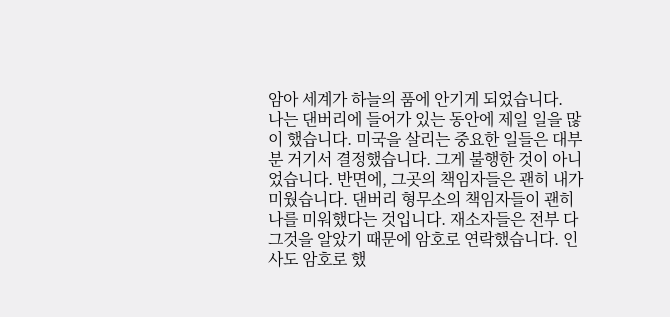암아 세계가 하늘의 품에 안기게 되었습니다.
나는 댄버리에 들어가 있는 동안에 제일 일을 많이 했습니다. 미국을 살리는 중요한 일들은 대부분 거기서 결정했습니다. 그게 불행한 것이 아니었습니다. 반면에, 그곳의 책임자들은 괜히 내가 미웠습니다. 댄버리 형무소의 책임자들이 괜히 나를 미워했다는 것입니다. 재소자들은 전부 다 그것을 알았기 때문에 암호로 연락했습니다. 인사도 암호로 했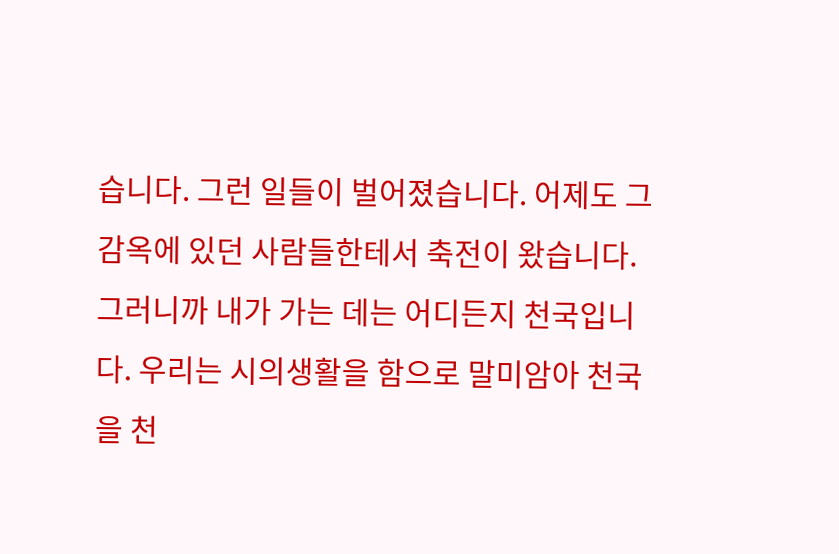습니다. 그런 일들이 벌어졌습니다. 어제도 그 감옥에 있던 사람들한테서 축전이 왔습니다.
그러니까 내가 가는 데는 어디든지 천국입니다. 우리는 시의생활을 함으로 말미암아 천국을 천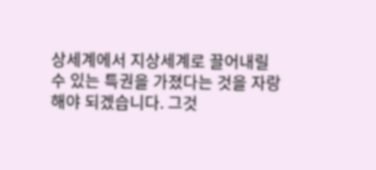상세계에서 지상세계로 끌어내릴 수 있는 특권을 가졌다는 것을 자랑해야 되겠습니다. 그것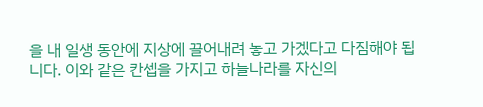을 내 일생 동안에 지상에 끌어내려 놓고 가겠다고 다짐해야 됩니다. 이와 같은 칸셉을 가지고 하늘나라를 자신의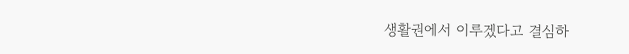생활권에서 이루겠다고 결심하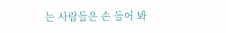는 사람들은 손 들어 봐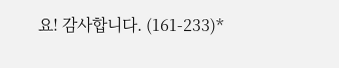요! 감사합니다. (161-233)*